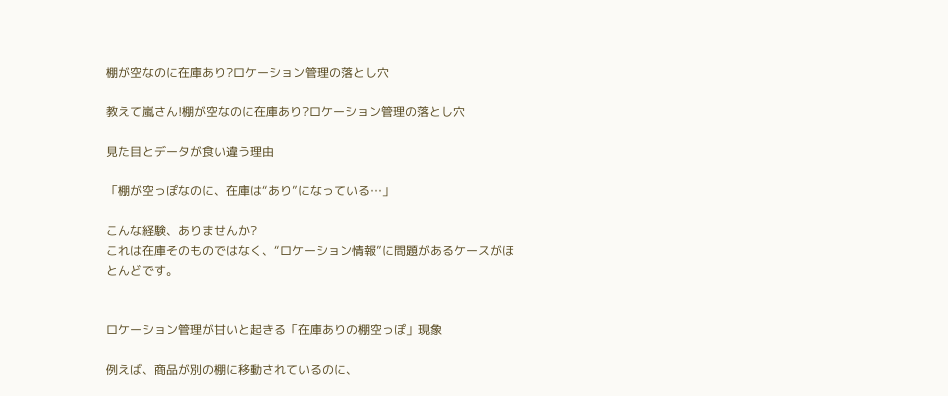棚が空なのに在庫あり?ロケーション管理の落とし穴

教えて嵐さん!棚が空なのに在庫あり?ロケーション管理の落とし穴

見た目とデータが食い違う理由

「棚が空っぽなのに、在庫は“あり”になっている…」

こんな経験、ありませんか?
これは在庫そのものではなく、“ロケーション情報”に問題があるケースがほとんどです。


ロケーション管理が甘いと起きる「在庫ありの棚空っぽ」現象

例えば、商品が別の棚に移動されているのに、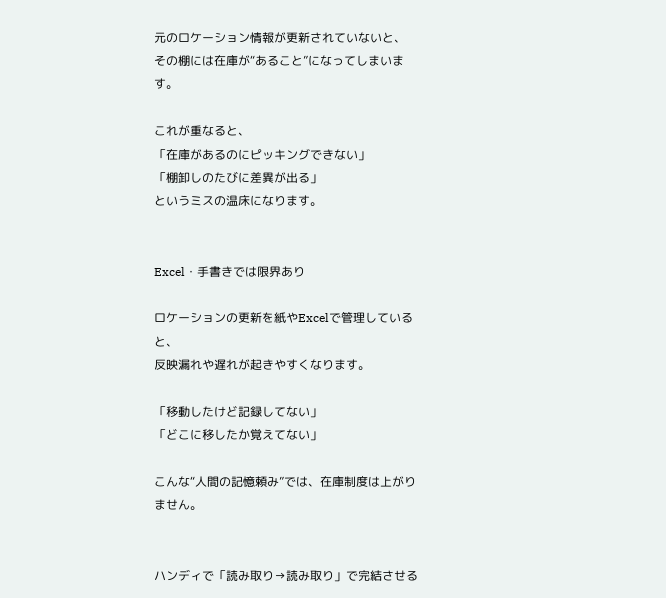元のロケーション情報が更新されていないと、
その棚には在庫が“あること”になってしまいます。

これが重なると、
「在庫があるのにピッキングできない」
「棚卸しのたびに差異が出る」
というミスの温床になります。


Excel・手書きでは限界あり

ロケーションの更新を紙やExcelで管理していると、
反映漏れや遅れが起きやすくなります。

「移動したけど記録してない」
「どこに移したか覚えてない」

こんな“人間の記憶頼み”では、在庫制度は上がりません。


ハンディで「読み取り→読み取り」で完結させる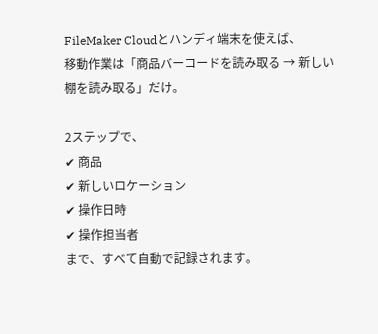FileMaker Cloudとハンディ端末を使えば、
移動作業は「商品バーコードを読み取る → 新しい棚を読み取る」だけ。

2ステップで、
✔ 商品
✔ 新しいロケーション
✔ 操作日時
✔ 操作担当者
まで、すべて自動で記録されます。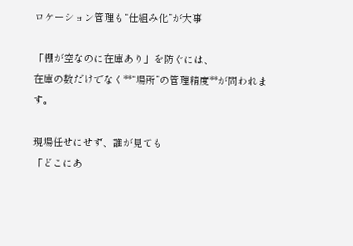ロケーション管理も“仕組み化”が大事

「棚が空なのに在庫あり」を防ぐには、
在庫の数だけでなく**“場所”の管理精度**が問われます。

現場任せにせず、誰が見ても
「どこにあ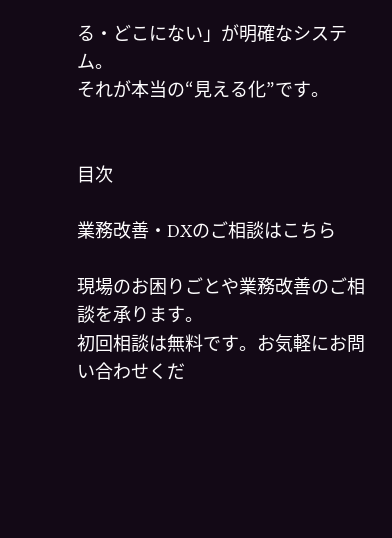る・どこにない」が明確なシステム。
それが本当の“見える化”です。


目次

業務改善・DXのご相談はこちら

現場のお困りごとや業務改善のご相談を承ります。
初回相談は無料です。お気軽にお問い合わせくだ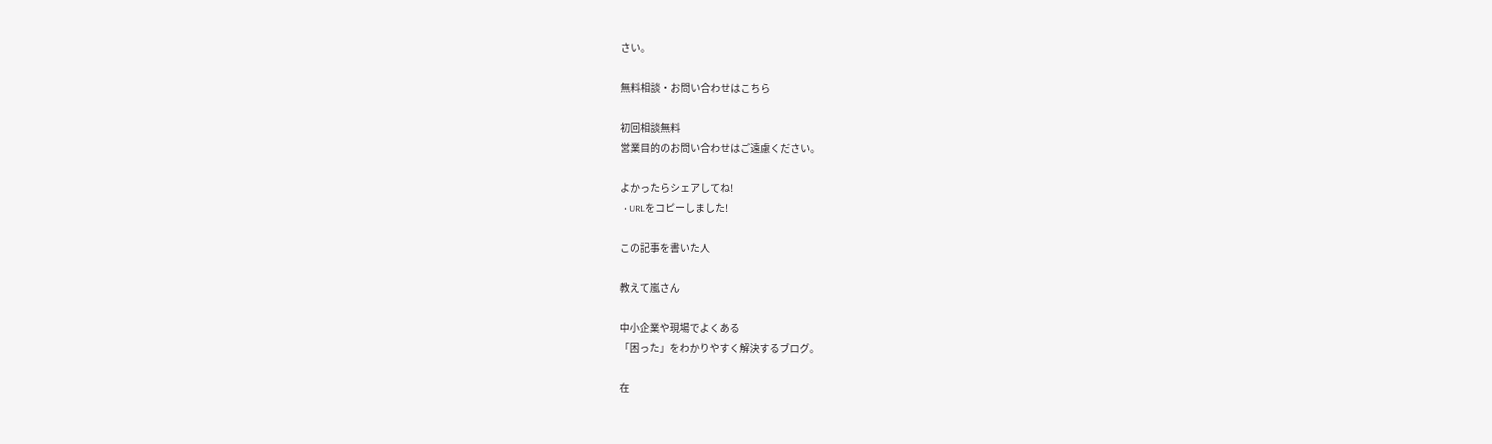さい。

無料相談・お問い合わせはこちら

初回相談無料
営業目的のお問い合わせはご遠慮ください。

よかったらシェアしてね!
  • URLをコピーしました!

この記事を書いた人

教えて嵐さん

中小企業や現場でよくある
「困った」をわかりやすく解決するブログ。

在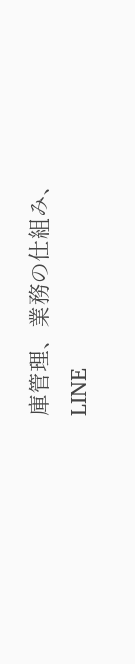庫管理、業務の仕組み、
LINE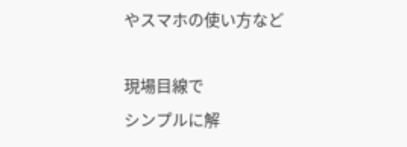やスマホの使い方など

現場目線で
シンプルに解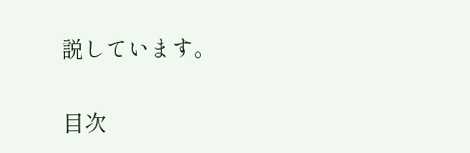説しています。

目次